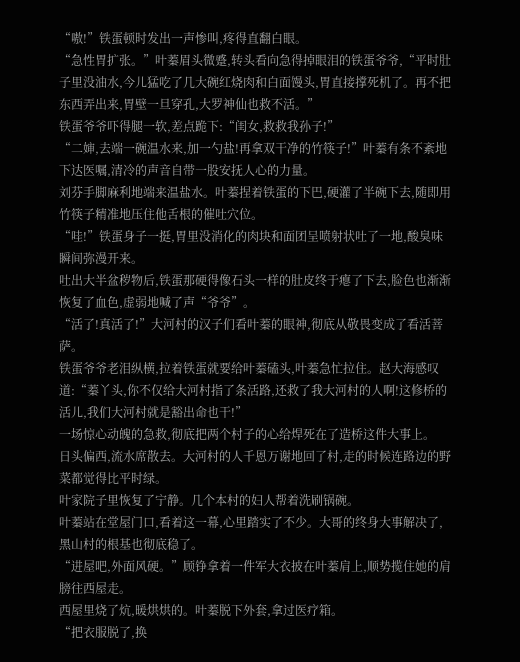“嗷!”铁蛋顿时发出一声惨叫,疼得直翻白眼。
“急性胃扩张。”叶蓁眉头微蹙,转头看向急得掉眼泪的铁蛋爷爷,“平时肚子里没油水,今儿猛吃了几大碗红烧肉和白面馒头,胃直接撑死机了。再不把东西弄出来,胃壁一旦穿孔,大罗神仙也救不活。”
铁蛋爷爷吓得腿一软,差点跪下:“闺女,救救我孙子!”
“二婶,去端一碗温水来,加一勺盐!再拿双干净的竹筷子!”叶蓁有条不紊地下达医嘱,清冷的声音自带一股安抚人心的力量。
刘芬手脚麻利地端来温盐水。叶蓁捏着铁蛋的下巴,硬灌了半碗下去,随即用竹筷子精准地压住他舌根的催吐穴位。
“哇!”铁蛋身子一挺,胃里没消化的肉块和面团呈喷射状吐了一地,酸臭味瞬间弥漫开来。
吐出大半盆秽物后,铁蛋那硬得像石头一样的肚皮终于瘪了下去,脸色也渐渐恢复了血色,虚弱地喊了声“爷爷”。
“活了!真活了!”大河村的汉子们看叶蓁的眼神,彻底从敬畏变成了看活菩萨。
铁蛋爷爷老泪纵横,拉着铁蛋就要给叶蓁磕头,叶蓁急忙拉住。赵大海感叹道:“蓁丫头,你不仅给大河村指了条活路,还救了我大河村的人啊!这修桥的活儿,我们大河村就是豁出命也干!”
一场惊心动魄的急救,彻底把两个村子的心给焊死在了造桥这件大事上。
日头偏西,流水席散去。大河村的人千恩万谢地回了村,走的时候连路边的野菜都觉得比平时绿。
叶家院子里恢复了宁静。几个本村的妇人帮着洗刷锅碗。
叶蓁站在堂屋门口,看着这一幕,心里踏实了不少。大哥的终身大事解决了,黑山村的根基也彻底稳了。
“进屋吧,外面风硬。”顾铮拿着一件军大衣披在叶蓁肩上,顺势揽住她的肩膀往西屋走。
西屋里烧了炕,暖烘烘的。叶蓁脱下外套,拿过医疗箱。
“把衣服脱了,换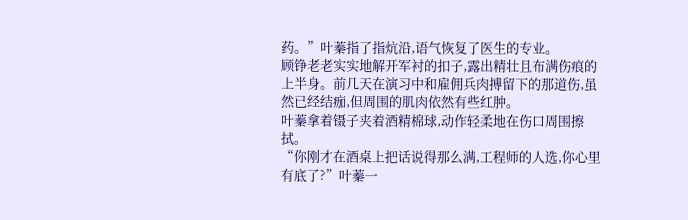药。”叶蓁指了指炕沿,语气恢复了医生的专业。
顾铮老老实实地解开军衬的扣子,露出精壮且布满伤痕的上半身。前几天在演习中和雇佣兵肉搏留下的那道伤,虽然已经结痂,但周围的肌肉依然有些红肿。
叶蓁拿着镊子夹着酒精棉球,动作轻柔地在伤口周围擦拭。
“你刚才在酒桌上把话说得那么满,工程师的人选,你心里有底了?”叶蓁一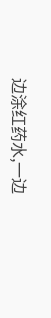边涂红药水,一边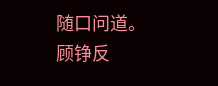随口问道。
顾铮反